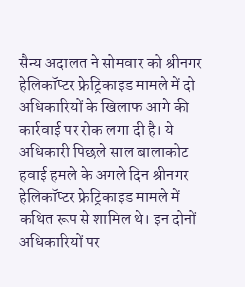सैन्य अदालत ने सोमवार को श्रीनगर हेलिकॉप्टर फ्रेट्रिकाइड मामले में दो अधिकारियों के खिलाफ आगे की कार्रवाई पर रोक लगा दी है। ये अधिकारी पिछले साल बालाकोट हवाई हमले के अगले दिन श्रीनगर हेलिकॉप्टर फ्रेट्रिकाइड मामले में कथित रूप से शामिल थे। इन दोनों अधिकारियों पर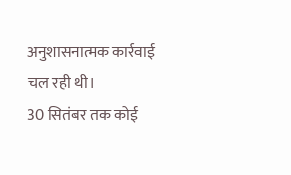अनुशासनात्मक कार्रवाई चल रही थी।
30 सितंबर तक कोई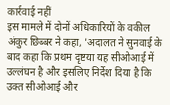कार्रवाई नहीं
इस मामले में दोनों अधिकारियों के वकील अंकुर छिब्बर ने कहा, 'अदालत ने सुनवाई के बाद कहा कि प्रथम दृष्टया यह सीओआई में उल्लंघन है और इसलिए निर्देश दिया है कि उक्त सीओआई और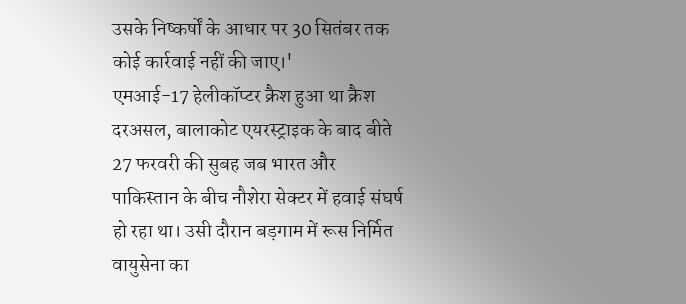उसके निष्कर्षों के आधार पर 30 सितंबर तक कोई कार्रवाई नहीं की जाए।'
एमआई-17 हेलीकॉप्टर क्रैश हुआ था क्रैश
दरअसल, बालाकोट एयरस्ट्राइक के बाद बीते 27 फरवरी की सुबह जब भारत और पाकिस्तान के बीच नौशेरा सेक्टर में हवाई संघर्ष हो रहा था। उसी दौरान बड़गाम में रूस निर्मित वायुसेना का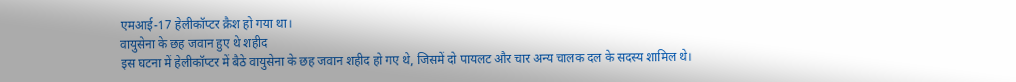एमआई-17 हेलीकॉप्टर क्रैश हो गया था।
वायुसेना के छह जवान हुए थे शहीद
इस घटना में हेलीकॉप्टर में बैठे वायुसेना के छह जवान शहीद हो गए थे, जिसमें दो पायलट और चार अन्य चालक दल के सदस्य शामिल थे।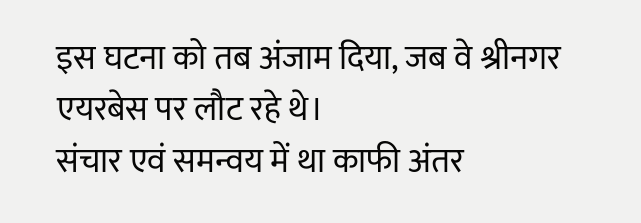इस घटना को तब अंजाम दिया, जब वे श्रीनगर एयरबेस पर लौट रहे थे।
संचार एवं समन्वय में था काफी अंतर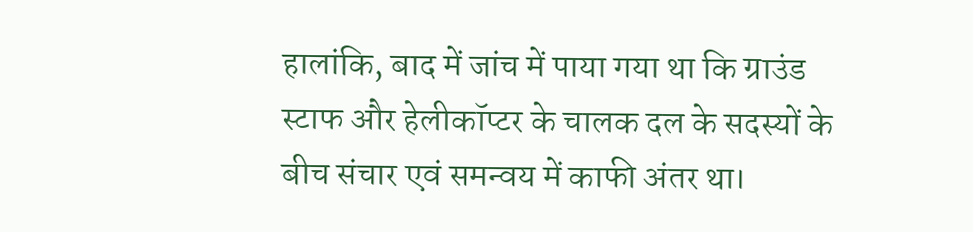हालांकि, बाद में जांच में पाया गया था कि ग्राउंड स्टाफ और हेलीकॉप्टर के चालक दल के सदस्यों के बीच संचार एवं समन्वय में काफी अंतर था।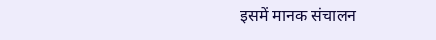इसमें मानक संचालन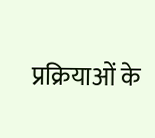प्रक्रियाओं के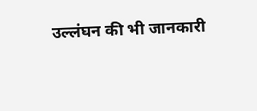उल्लंघन की भी जानकारी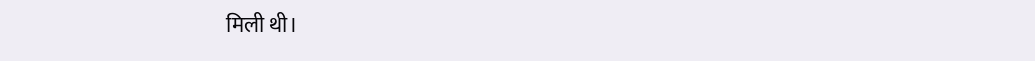मिली थी।